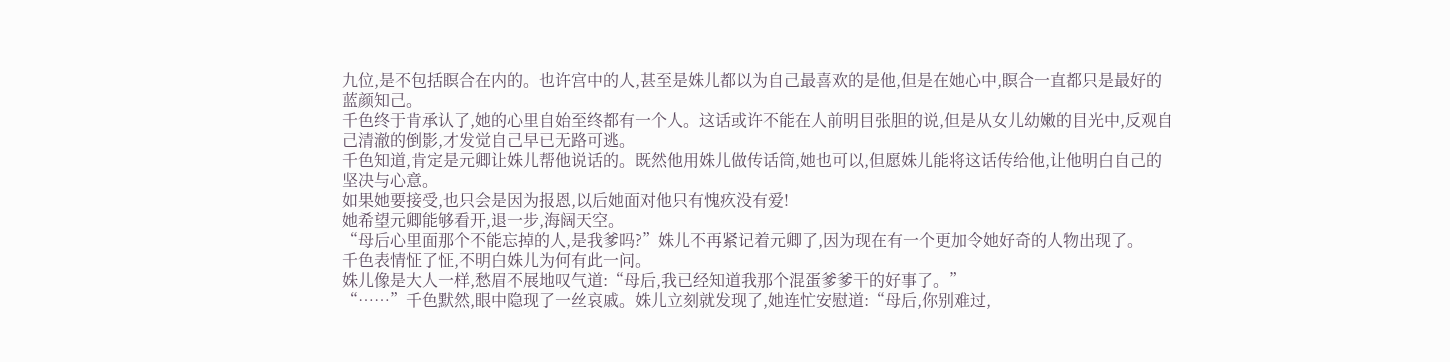九位,是不包括瞑合在内的。也许宫中的人,甚至是姝儿都以为自己最喜欢的是他,但是在她心中,瞑合一直都只是最好的蓝颜知己。
千色终于肯承认了,她的心里自始至终都有一个人。这话或许不能在人前明目张胆的说,但是从女儿幼嫩的目光中,反观自己清澈的倒影,才发觉自己早已无路可逃。
千色知道,肯定是元卿让姝儿帮他说话的。既然他用姝儿做传话筒,她也可以,但愿姝儿能将这话传给他,让他明白自己的坚决与心意。
如果她要接受,也只会是因为报恩,以后她面对他只有愧疚没有爱!
她希望元卿能够看开,退一步,海阔天空。
“母后心里面那个不能忘掉的人,是我爹吗?”姝儿不再紧记着元卿了,因为现在有一个更加令她好奇的人物出现了。
千色表情怔了怔,不明白姝儿为何有此一问。
姝儿像是大人一样,愁眉不展地叹气道:“母后,我已经知道我那个混蛋爹爹干的好事了。”
“……”千色默然,眼中隐现了一丝哀戚。姝儿立刻就发现了,她连忙安慰道:“母后,你别难过,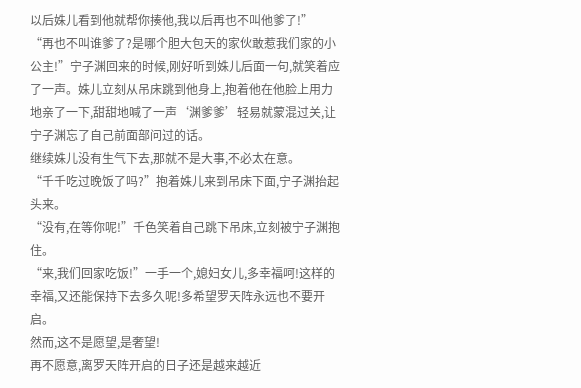以后姝儿看到他就帮你揍他,我以后再也不叫他爹了!”
“再也不叫谁爹了?是哪个胆大包天的家伙敢惹我们家的小公主!”宁子渊回来的时候,刚好听到姝儿后面一句,就笑着应了一声。姝儿立刻从吊床跳到他身上,抱着他在他脸上用力地亲了一下,甜甜地喊了一声‘渊爹爹’轻易就蒙混过关,让宁子渊忘了自己前面部问过的话。
继续姝儿没有生气下去,那就不是大事,不必太在意。
“千千吃过晚饭了吗?”抱着姝儿来到吊床下面,宁子渊抬起头来。
“没有,在等你呢!”千色笑着自己跳下吊床,立刻被宁子渊抱住。
“来,我们回家吃饭!”一手一个,媳妇女儿,多幸福呵!这样的幸福,又还能保持下去多久呢!多希望罗天阵永远也不要开启。
然而,这不是愿望,是奢望!
再不愿意,离罗天阵开启的日子还是越来越近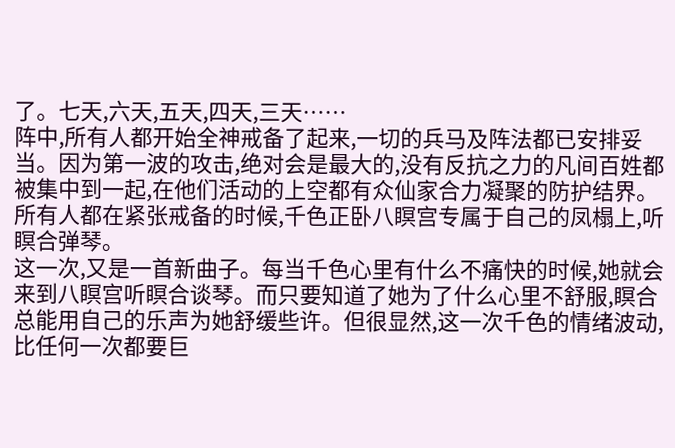了。七天,六天,五天,四天,三天……
阵中,所有人都开始全神戒备了起来,一切的兵马及阵法都已安排妥当。因为第一波的攻击,绝对会是最大的,没有反抗之力的凡间百姓都被集中到一起,在他们活动的上空都有众仙家合力凝聚的防护结界。
所有人都在紧张戒备的时候,千色正卧八瞑宫专属于自己的凤榻上,听瞑合弹琴。
这一次,又是一首新曲子。每当千色心里有什么不痛快的时候,她就会来到八瞑宫听瞑合谈琴。而只要知道了她为了什么心里不舒服,瞑合总能用自己的乐声为她舒缓些许。但很显然,这一次千色的情绪波动,比任何一次都要巨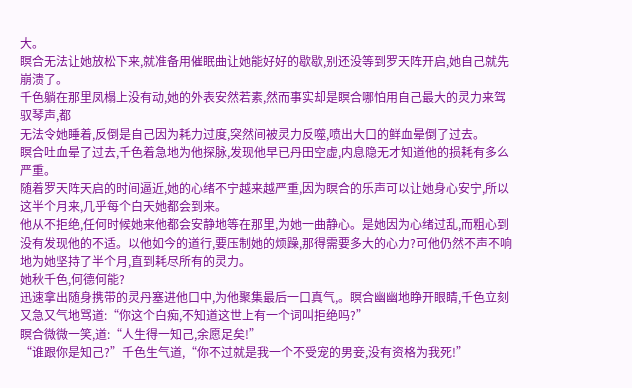大。
瞑合无法让她放松下来,就准备用催眠曲让她能好好的歇歇,别还没等到罗天阵开启,她自己就先崩溃了。
千色躺在那里凤榻上没有动,她的外表安然若素,然而事实却是瞑合哪怕用自己最大的灵力来驾驭琴声,都
无法令她睡着,反倒是自己因为耗力过度,突然间被灵力反噬,喷出大口的鲜血晕倒了过去。
瞑合吐血晕了过去,千色着急地为他探脉,发现他早已丹田空虚,内息隐无才知道他的损耗有多么严重。
随着罗天阵天启的时间逼近,她的心绪不宁越来越严重,因为瞑合的乐声可以让她身心安宁,所以这半个月来,几乎每个白天她都会到来。
他从不拒绝,任何时候她来他都会安静地等在那里,为她一曲静心。是她因为心绪过乱,而粗心到没有发现他的不适。以他如今的道行,要压制她的烦躁,那得需要多大的心力?可他仍然不声不响地为她坚持了半个月,直到耗尽所有的灵力。
她秋千色,何德何能?
迅速拿出随身携带的灵丹塞进他口中,为他聚集最后一口真气,。瞑合幽幽地睁开眼睛,千色立刻又急又气地骂道:“你这个白痴,不知道这世上有一个词叫拒绝吗?”
瞑合微微一笑,道:“人生得一知己,余愿足矣!”
“谁跟你是知己?”千色生气道,“你不过就是我一个不受宠的男妾,没有资格为我死!”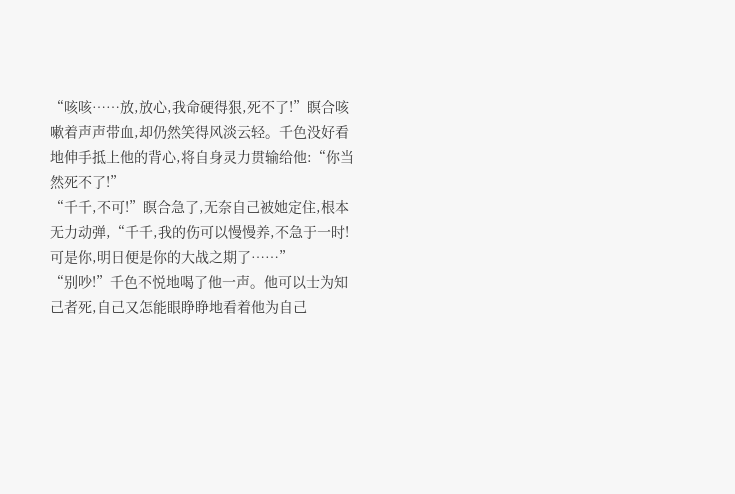“咳咳……放,放心,我命硬得狠,死不了!”瞑合咳嗽着声声带血,却仍然笑得风淡云轻。千色没好看地伸手抵上他的背心,将自身灵力贯输给他:“你当然死不了!”
“千千,不可!”瞑合急了,无奈自己被她定住,根本无力动弹,“千千,我的伤可以慢慢养,不急于一时!可是你,明日便是你的大战之期了……”
“别吵!”千色不悦地喝了他一声。他可以士为知己者死,自己又怎能眼睁睁地看着他为自己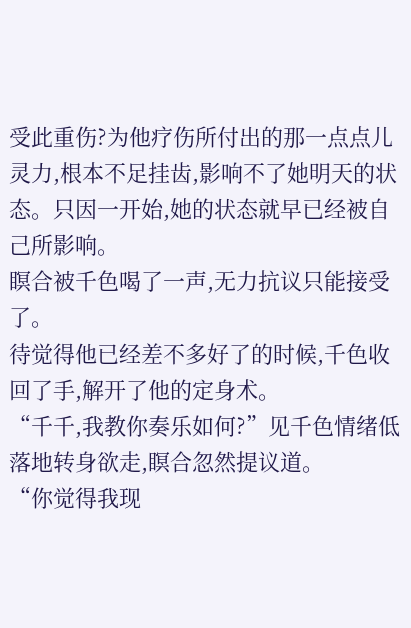受此重伤?为他疗伤所付出的那一点点儿灵力,根本不足挂齿,影响不了她明天的状态。只因一开始,她的状态就早已经被自己所影响。
瞑合被千色喝了一声,无力抗议只能接受了。
待觉得他已经差不多好了的时候,千色收回了手,解开了他的定身术。
“千千,我教你奏乐如何?”见千色情绪低落地转身欲走,瞑合忽然提议道。
“你觉得我现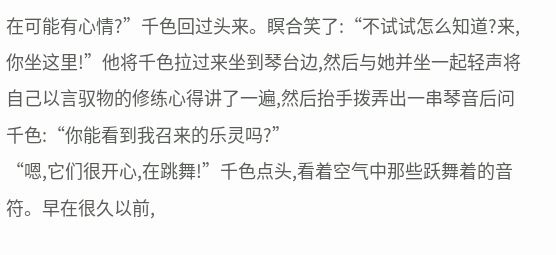在可能有心情?”千色回过头来。瞑合笑了:“不试试怎么知道?来,你坐这里!”他将千色拉过来坐到琴台边,然后与她并坐一起轻声将自己以言驭物的修练心得讲了一遍,然后抬手拨弄出一串琴音后问千色:“你能看到我召来的乐灵吗?”
“嗯,它们很开心,在跳舞!”千色点头,看着空气中那些跃舞着的音符。早在很久以前,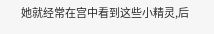她就经常在宫中看到这些小精灵,后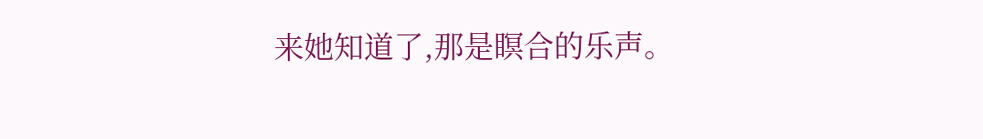来她知道了,那是瞑合的乐声。